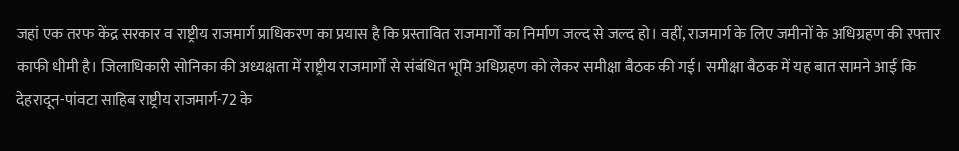जहां एक तरफ केंद्र सरकार व राष्ट्रीय राजमार्ग प्राधिकरण का प्रयास है कि प्रस्तावित राजमार्गों का निर्माण जल्द से जल्द हो। वहीं, राजमार्ग के लिए जमीनों के अधिग्रहण की रफ्तार काफी धीमी है। जिलाधिकारी सोनिका की अध्यक्षता में राष्ट्रीय राजमार्गों से संबंधित भूमि अधिग्रहण को लेकर समीक्षा बैठक की गई। समीक्षा बैठक में यह बात सामने आई कि देहरादून-पांवटा साहिब राष्ट्रीय राजमार्ग-72 के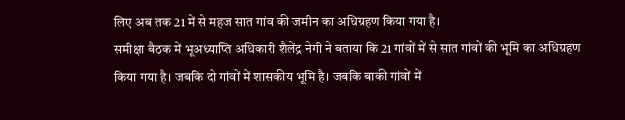लिए अब तक 21 में से महज सात गांव की जमीन का अधिग्रहण किया गया है।
समीक्षा बैठक में भूअध्याप्ति अधिकारी शैलेंद्र नेगी ने बताया कि 21 गांवों में से सात गांवों की भूमि का अधिग्रहण किया गया है। जबकि दो गांवों में शासकीय भूमि है। जबकि बाकी गांवों में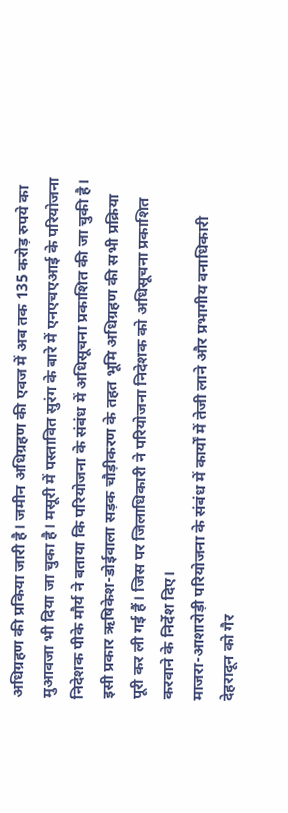अधिग्रहण की प्रकिया जारी है। जमीन अधिग्रहण की एवज में अब तक 135 करोड़ रुपये का मुआवजा भी दिया जा चुका है। मसूरी में पस्तावित सुरंग के बारे में एनएचएआई के परियोजना निदेशक पीके मौर्य ने बताया कि परियोजना के संबंध में अधिसूचना प्रकाशित की जा चुकी है। इसी प्रकार ऋषिकेश-डोईवाला सड़क चौड़ीकरण के तहत भूमि अधिग्रहण की सभी प्रक्रिया पूरी कर ली गई हैं। जिस पर जिलाधिकारी ने परियोजना निदेशक को अधिसूचना प्रकाशित करवाने के निर्देश दिए।
माजरा-आशारोड़ी परियोजना के संबंध में कार्यों में तेजी लाने और प्रभागीय वनाधिकारी देहरादून को गैर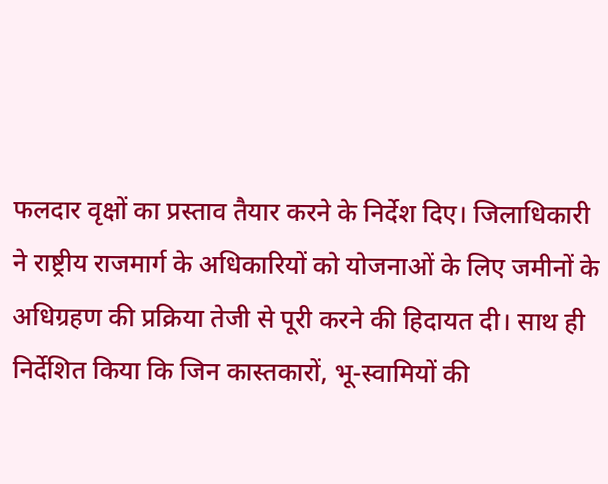फलदार वृक्षों का प्रस्ताव तैयार करने के निर्देश दिए। जिलाधिकारी ने राष्ट्रीय राजमार्ग के अधिकारियों को योजनाओं के लिए जमीनों के अधिग्रहण की प्रक्रिया तेजी से पूरी करने की हिदायत दी। साथ ही निर्देशित किया कि जिन कास्तकारों, भू-स्वामियों की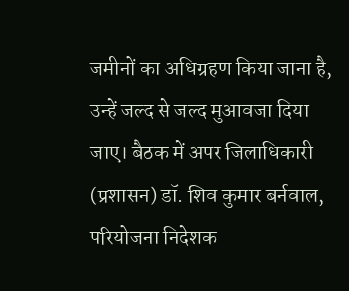जमीनों का अधिग्रहण किया जाना है, उन्हें जल्द से जल्द मुआवजा दिया जाए। बैठक में अपर जिलाधिकारी (प्रशासन) डॉ. शिव कुमार बर्नवाल, परियोजना निदेशक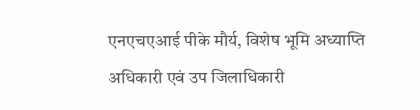एनएचएआई पीके मौर्य, विशेष भूमि अध्याप्ति अधिकारी एवं उप जिलाधिकारी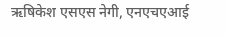ऋषिकेश एसएस नेगी, एनएचएआई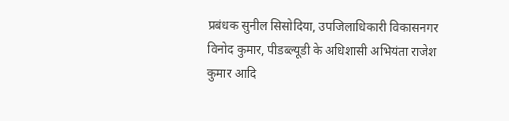प्रबंधक सुनील सिसोदिया, उपजिलाधिकारी विकासनगर विनोद कुमार, पीडब्ल्यूडी के अधिशासी अभियंता राजेश कुमार आदि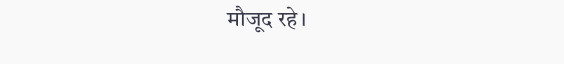मौजूद रहे।